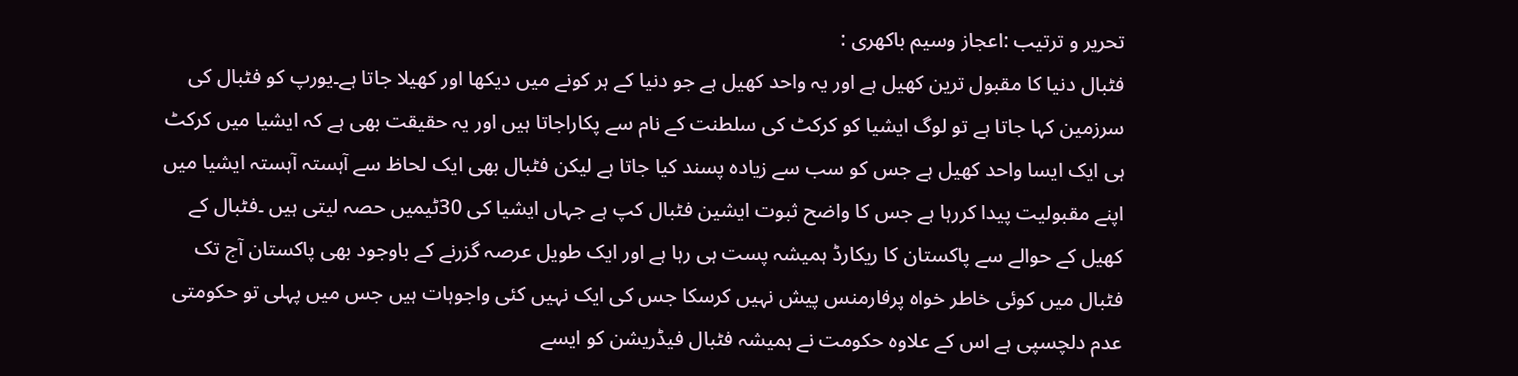تحریر و ترتیب :اعجاز وسیم باکھری :
فٹبال دنیا کا مقبول ترین کھیل ہے اور یہ واحد کھیل ہے جو دنیا کے ہر کونے میں دیکھا اور کھیلا جاتا ہے۔یورپ کو فٹبال کی سرزمین کہا جاتا ہے تو لوگ ایشیا کو کرکٹ کی سلطنت کے نام سے پکاراجاتا ہیں اور یہ حقیقت بھی ہے کہ ایشیا میں کرکٹ ہی ایک ایسا واحد کھیل ہے جس کو سب سے زیادہ پسند کیا جاتا ہے لیکن فٹبال بھی ایک لحاظ سے آہستہ آہستہ ایشیا میں اپنے مقبولیت پیدا کررہا ہے جس کا واضح ثبوت ایشین فٹبال کپ ہے جہاں ایشیا کی 30ٹیمیں حصہ لیتی ہیں ۔فٹبال کے کھیل کے حوالے سے پاکستان کا ریکارڈ ہمیشہ پست ہی رہا ہے اور ایک طویل عرصہ گزرنے کے باوجود بھی پاکستان آج تک فٹبال میں کوئی خاطر خواہ پرفارمنس پیش نہیں کرسکا جس کی ایک نہیں کئی واجوہات ہیں جس میں پہلی تو حکومتی عدم دلچسپی ہے اس کے علاوہ حکومت نے ہمیشہ فٹبال فیڈریشن کو ایسے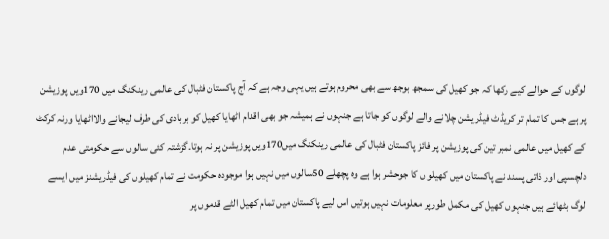لوگوں کے حوالے کیے رکھا کہ جو کھیل کی سمجھ بوجھ سے بھی محروم ہوتے ہیں یہی وجہ ہے کہ آج پاکستان فٹبال کی عالمی رینکنگ میں 170ویں پوزیشن پر ہے جس کا تمام تر کریڈٹ فیڈریشن چلانے والے لوگوں کو جاتا ہے جنہوں نے ہمیشہ جو بھی اقدام اٹھایا کھیل کو بربادی کی طرف لیجانے والااٹھایا ورنہ کرکٹ کے کھیل میں عالمی نمبر تین کی پوزیشن پر فائز پاکستان فٹبال کی عالمی رینکنگ میں170ویں پوزیشن پر نہ ہوتا۔گزشتہ کئی سالوں سے حکومتی عدم دلچسپی اور ذاتی پسند نے پاکستان میں کھیلو ں کا جوحشر ہوا ہے وہ پچھلے 50سالوں میں نہیں ہوا موجودہ حکومت نے تمام کھیلوں کی فیڈریشنز میں ایسے لوگ بٹھائے ہیں جنہوں کھیل کی مکمل طورپر معلومات نہیں ہوتیں اس لیے پاکستان میں تمام کھیل الٹے قدموں پر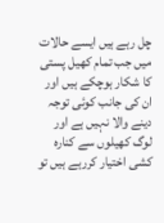چل رہے ہیں ایسے حالات میں جب تمام کھیل پستی کا شکار ہوچکے ہیں اور ان کی جانب کوئی توجہ دینے والا نہیں ہے اور لوگ کھیلوں سے کنارہ کشی اختیار کررہے ہیں تو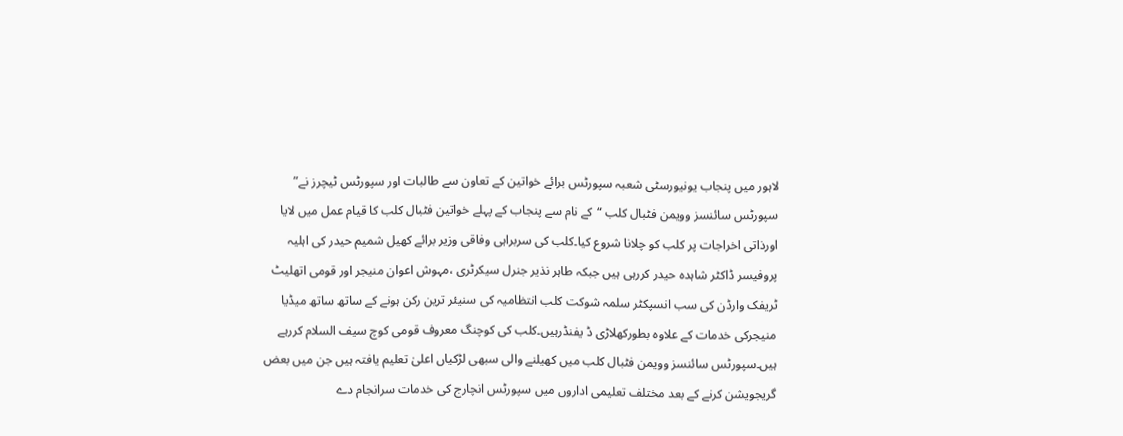لاہور میں پنجاب یونیورسٹی شعبہ سپورٹس برائے خواتین کے تعاون سے طالبات اور سپورٹس ٹیچرز نے” سپورٹس سائنسز وویمن فٹبال کلب “کے نام سے پنجاب کے پہلے خواتین فٹبال کلب کا قیام عمل میں لایا اورذاتی اخراجات پر کلب کو چلانا شروع کیا۔کلب کی سربراہی وفاقی وزیر برائے کھیل شمیم حیدر کی اہلیہ پروفیسر ڈاکٹر شاہدہ حیدر کررہی ہیں جبکہ طاہر نذیر جنرل سیکرٹری ،مہوش اعوان منیجر اور قومی اتھلیٹ ٹریفک وارڈن کی سب انسپکٹر سلمہ شوکت کلب انتظامیہ کی سنیئر ترین رکن ہونے کے ساتھ ساتھ میڈیا منیجرکی خدمات کے علاوہ بطورکھلاڑی ڈ یفنڈرہیں۔کلب کی کوچنگ معروف قومی کوچ سیف السلام کررہے ہیں۔سپورٹس سائنسز وویمن فٹبال کلب میں کھیلنے والی سبھی لڑکیاں اعلیٰ تعلیم یافتہ ہیں جن میں بعض گریجویشن کرنے کے بعد مختلف تعلیمی اداروں میں سپورٹس انچارج کی خدمات سرانجام دے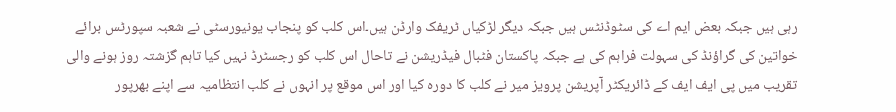رہی ہیں جبکہ بعض ایم اے کی سٹوڈنٹس ہیں جبکہ دیگر لڑکیاں ٹریفک وارڈن ہیں۔اس کلب کو پنجاب یونیورسٹی نے شعبہ سپورٹس برائے خواتین کی گراؤنڈ کی سہولت فراہم کی ہے جبکہ پاکستان فٹبال فیڈریشن نے تاحال اس کلب کو رجسٹرڈ نہیں کیا تاہم گزشتہ روز ہونے والی تقریب میں پی ایف ایف کے ڈائریکٹر آپریشن پرویز میر نے کلب کا دورہ کیا اور اس موقع پر انہوں نے کلب انتظامیہ سے اپنے بھرپور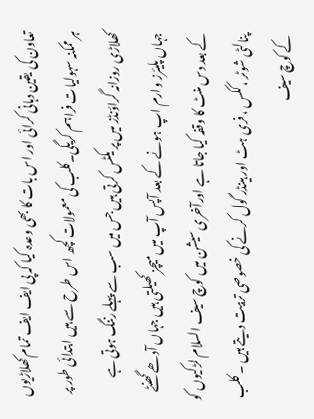تعاون کی یقین دہانی کرائی اور اس بات کا بھی وعدہ کیا کہ پی ایف ایف تمام کھلاڑیوں ہر ممکنہ سہولیات فراہم کریگی۔کلب کی معمولات کچھ اس طرح سے ہیں ابتدائی طور پر کھلاڑی روزانہ گراؤنڈز میں پر یکٹس کرتی ہیں جس میں سب سے پہلے رننگ ہوتی ہے جہاں پلیئرز وارم اپ ہونے کے بعد آپس آپ میں میچز کھیلتی ہیں جہاں آدھے گھنٹے کے بعد دس منٹ کا وقفہ کیا جاتا ہے اورآخری سیشن میں کوچ سیف السلام لڑکیوں کو پنالٹی شوٹر ،ککس ، فری ہٹ اور ہینڈر گول کرنے کی خصوصی تربیت دیتے ہیں ۔ کلب کے کوچ سیف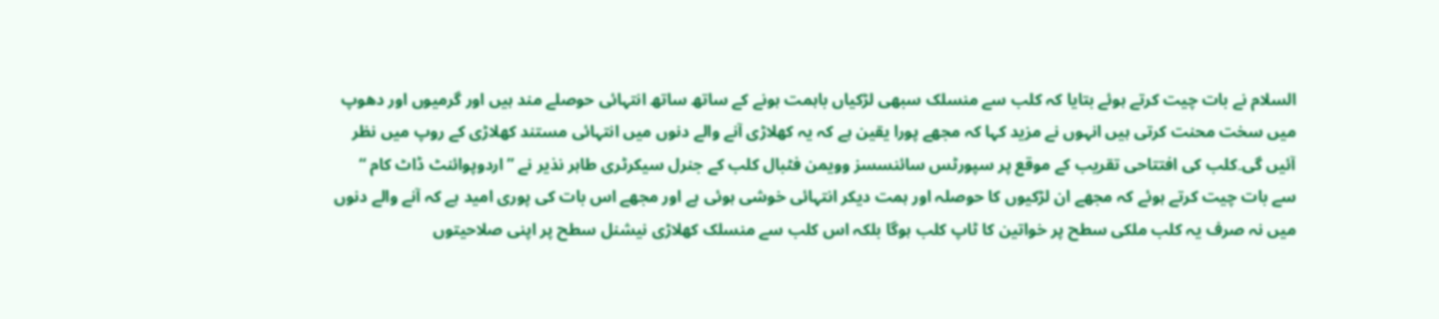السلام نے بات چیت کرتے ہوئے بتایا کہ کلب سے منسلک سبھی لڑکیاں باہمت ہونے کے ساتھ ساتھ انتہائی حوصلے مند ہیں اور گرمیوں اور دھوپ میں سخت محنت کرتی ہیں انہوں نے مزید کہا کہ مجھے پورا یقین ہے کہ یہ کھلاڑی آنے والے دنوں میں انتہائی مستند کھلاڑی کے روپ میں نظر آئیں گی۔کلب کی افتتاحی تقریب کے موقع پر سپورٹس سائنسسز وویمن فٹبال کلب کے جنرل سیکرٹری طاہر نذیر نے ”اردوپوائنٹ ڈاٹ کام “ سے بات چیت کرتے ہوئے کہ مجھے ان لڑکیوں کا حوصلہ اور ہمت دیکر انتہائی خوشی ہوئی ہے اور مجھے اس بات کی پوری امید ہے کہ آنے والے دنوں میں نہ صرف یہ کلب ملکی سطح پر خواتین کا ٹاپ کلب ہوگا بلکہ اس کلب سے منسلک کھلاڑی نیشنل سطح پر اپنی صلاحیتوں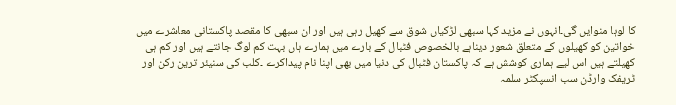کا لوہا منوایں گی۔انہوں نے مزید کہا سبھی لڑکیاں شوق سے کھیل رہی ہیں اور ان سبھی کا مقصد پاکستانی معاشرے میں خواتین کو کھیلوں کے متعلق شعور دیناہے بالخصوص فٹبال کے بارے میں ہمارے ہاں بہت کم لوگ جانتے ہیں اور کم ہی کھیلتے ہیں اس لیے ہماری کوشش ہے کہ پاکستان فٹبال کی دنیا میں بھی اپنا نام پیداکرے ۔کلب کی سنیئر ترین رکن اور ٹریفک وارڈن سب انسپکٹر سلمہ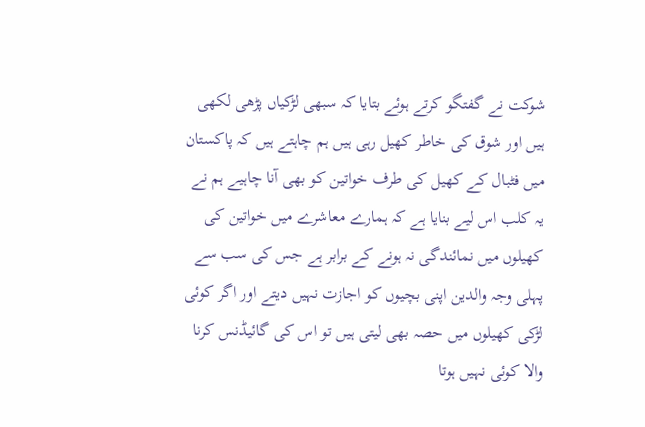شوکت نے گفتگو کرتے ہوئے بتایا کہ سبھی لڑکیاں پڑھی لکھی ہیں اور شوق کی خاطر کھیل رہی ہیں ہم چاہتے ہیں کہ پاکستان میں فٹبال کے کھیل کی طرف خواتین کو بھی آنا چاہیے ہم نے یہ کلب اس لیے بنایا ہے کہ ہمارے معاشرے میں خواتین کی کھیلوں میں نمائندگی نہ ہونے کے برابر ہے جس کی سب سے پہلی وجہ والدین اپنی بچیوں کو اجازت نہیں دیتے اور اگر کوئی لڑکی کھیلوں میں حصہ بھی لیتی ہیں تو اس کی گائیڈنس کرنا والا کوئی نہیں ہوتا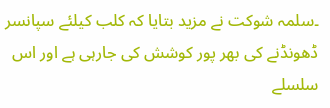۔سلمہ شوکت نے مزید بتایا کہ کلب کیلئے سپانسر ڈھونڈنے کی بھر پور کوشش کی جارہی ہے اور اس سلسلے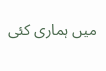میں ہماری کئی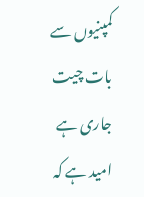کمپنیوں سے بات چیت جاری ہے امید ہے کہ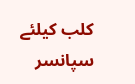کلب کیلئے سپانسر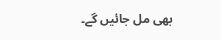بھی مل جائیں گے۔